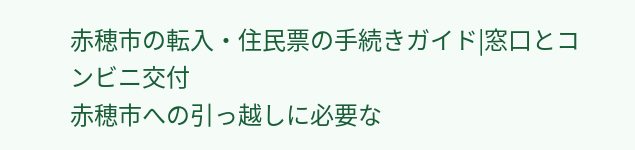赤穂市の転入・住民票の手続きガイド|窓口とコンビニ交付
赤穂市への引っ越しに必要な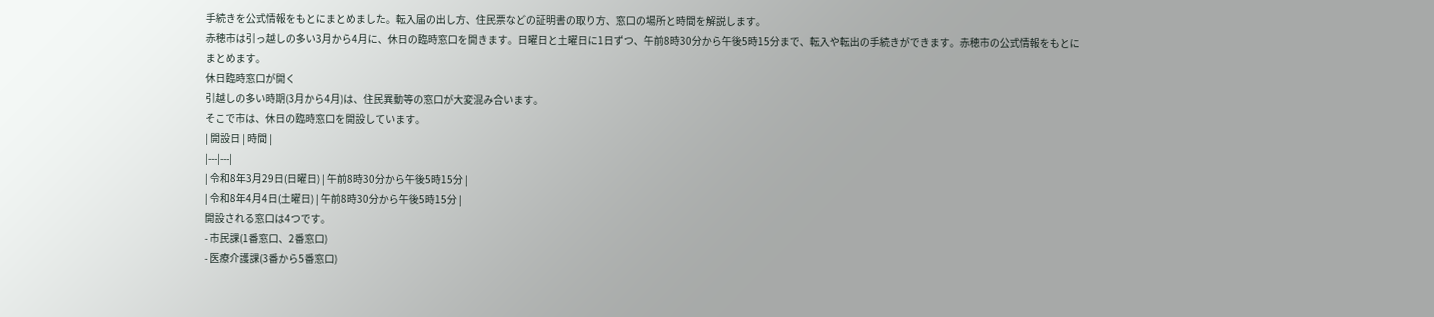手続きを公式情報をもとにまとめました。転入届の出し方、住民票などの証明書の取り方、窓口の場所と時間を解説します。
赤穂市は引っ越しの多い3月から4月に、休日の臨時窓口を開きます。日曜日と土曜日に1日ずつ、午前8時30分から午後5時15分まで、転入や転出の手続きができます。赤穂市の公式情報をもとにまとめます。
休日臨時窓口が開く
引越しの多い時期(3月から4月)は、住民異動等の窓口が大変混み合います。
そこで市は、休日の臨時窓口を開設しています。
| 開設日 | 時間 |
|---|---|
| 令和8年3月29日(日曜日) | 午前8時30分から午後5時15分 |
| 令和8年4月4日(土曜日) | 午前8時30分から午後5時15分 |
開設される窓口は4つです。
- 市民課(1番窓口、2番窓口)
- 医療介護課(3番から5番窓口)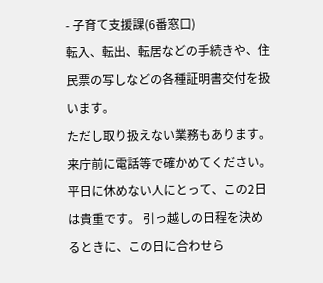- 子育て支援課(6番窓口)
転入、転出、転居などの手続きや、住民票の写しなどの各種証明書交付を扱います。
ただし取り扱えない業務もあります。 来庁前に電話等で確かめてください。
平日に休めない人にとって、この2日は貴重です。 引っ越しの日程を決めるときに、この日に合わせら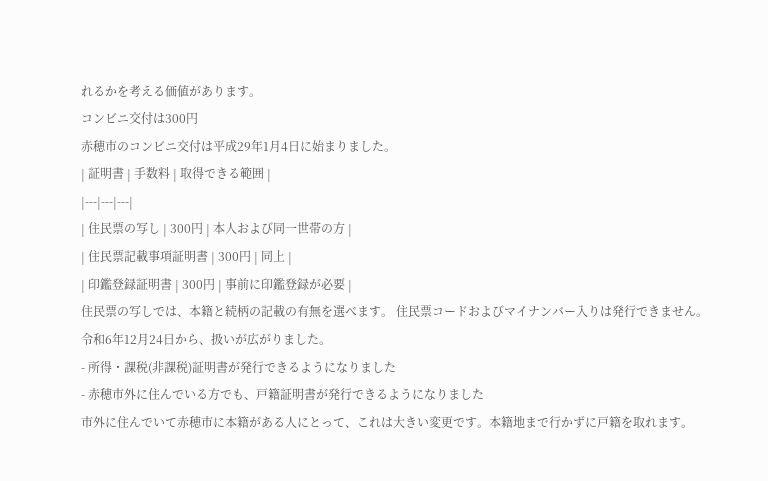れるかを考える価値があります。
コンビニ交付は300円
赤穂市のコンビニ交付は平成29年1月4日に始まりました。
| 証明書 | 手数料 | 取得できる範囲 |
|---|---|---|
| 住民票の写し | 300円 | 本人および同一世帯の方 |
| 住民票記載事項証明書 | 300円 | 同上 |
| 印鑑登録証明書 | 300円 | 事前に印鑑登録が必要 |
住民票の写しでは、本籍と続柄の記載の有無を選べます。 住民票コードおよびマイナンバー入りは発行できません。
令和6年12月24日から、扱いが広がりました。
- 所得・課税(非課税)証明書が発行できるようになりました
- 赤穂市外に住んでいる方でも、戸籍証明書が発行できるようになりました
市外に住んでいて赤穂市に本籍がある人にとって、これは大きい変更です。本籍地まで行かずに戸籍を取れます。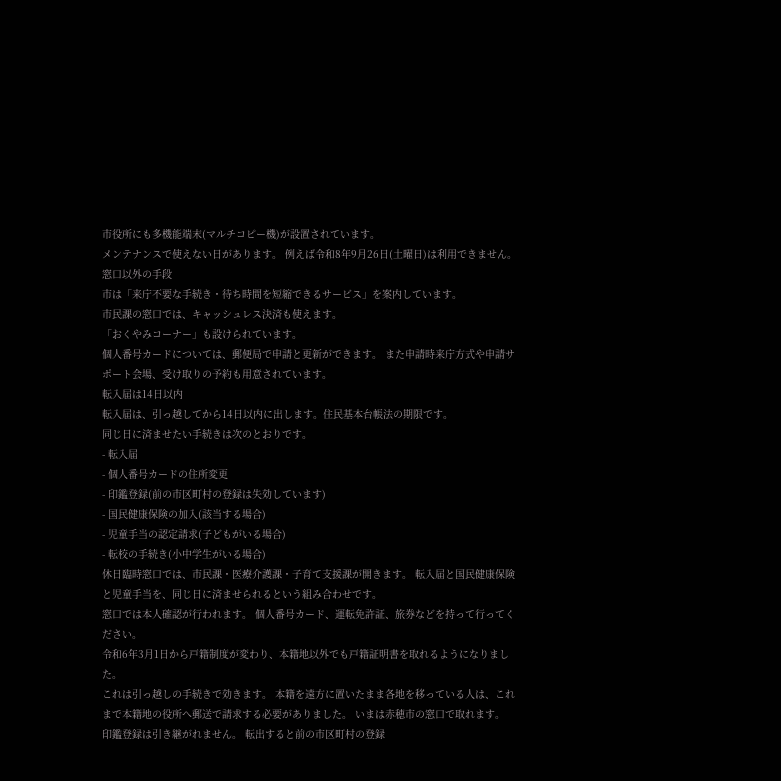市役所にも多機能端末(マルチコピー機)が設置されています。
メンテナンスで使えない日があります。 例えば令和8年9月26日(土曜日)は利用できません。
窓口以外の手段
市は「来庁不要な手続き・待ち時間を短縮できるサービス」を案内しています。
市民課の窓口では、キャッシュレス決済も使えます。
「おくやみコーナー」も設けられています。
個人番号カードについては、郵便局で申請と更新ができます。 また申請時来庁方式や申請サポート会場、受け取りの予約も用意されています。
転入届は14日以内
転入届は、引っ越してから14日以内に出します。住民基本台帳法の期限です。
同じ日に済ませたい手続きは次のとおりです。
- 転入届
- 個人番号カードの住所変更
- 印鑑登録(前の市区町村の登録は失効しています)
- 国民健康保険の加入(該当する場合)
- 児童手当の認定請求(子どもがいる場合)
- 転校の手続き(小中学生がいる場合)
休日臨時窓口では、市民課・医療介護課・子育て支援課が開きます。 転入届と国民健康保険と児童手当を、同じ日に済ませられるという組み合わせです。
窓口では本人確認が行われます。 個人番号カード、運転免許証、旅券などを持って行ってください。
令和6年3月1日から戸籍制度が変わり、本籍地以外でも戸籍証明書を取れるようになりました。
これは引っ越しの手続きで効きます。 本籍を遠方に置いたまま各地を移っている人は、これまで本籍地の役所へ郵送で請求する必要がありました。 いまは赤穂市の窓口で取れます。
印鑑登録は引き継がれません。 転出すると前の市区町村の登録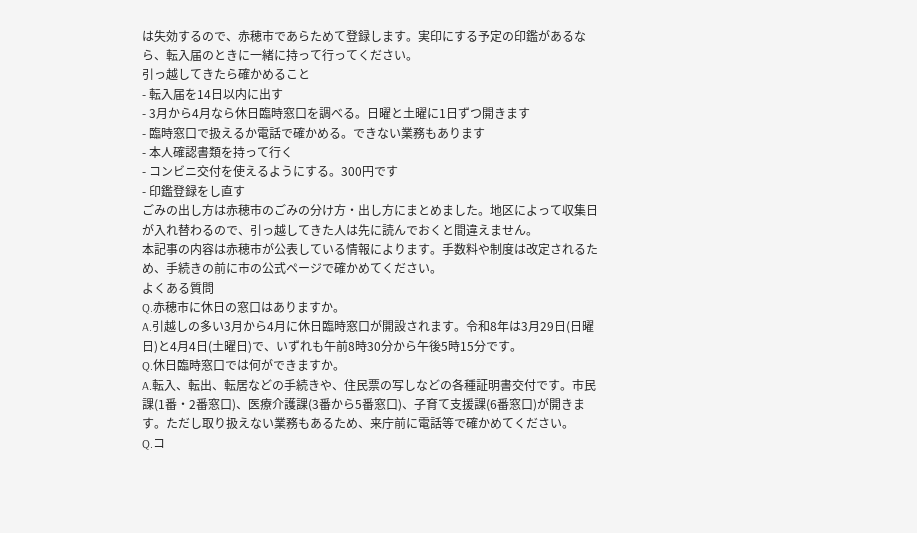は失効するので、赤穂市であらためて登録します。実印にする予定の印鑑があるなら、転入届のときに一緒に持って行ってください。
引っ越してきたら確かめること
- 転入届を14日以内に出す
- 3月から4月なら休日臨時窓口を調べる。日曜と土曜に1日ずつ開きます
- 臨時窓口で扱えるか電話で確かめる。できない業務もあります
- 本人確認書類を持って行く
- コンビニ交付を使えるようにする。300円です
- 印鑑登録をし直す
ごみの出し方は赤穂市のごみの分け方・出し方にまとめました。地区によって収集日が入れ替わるので、引っ越してきた人は先に読んでおくと間違えません。
本記事の内容は赤穂市が公表している情報によります。手数料や制度は改定されるため、手続きの前に市の公式ページで確かめてください。
よくある質問
Q.赤穂市に休日の窓口はありますか。
A.引越しの多い3月から4月に休日臨時窓口が開設されます。令和8年は3月29日(日曜日)と4月4日(土曜日)で、いずれも午前8時30分から午後5時15分です。
Q.休日臨時窓口では何ができますか。
A.転入、転出、転居などの手続きや、住民票の写しなどの各種証明書交付です。市民課(1番・2番窓口)、医療介護課(3番から5番窓口)、子育て支援課(6番窓口)が開きます。ただし取り扱えない業務もあるため、来庁前に電話等で確かめてください。
Q.コ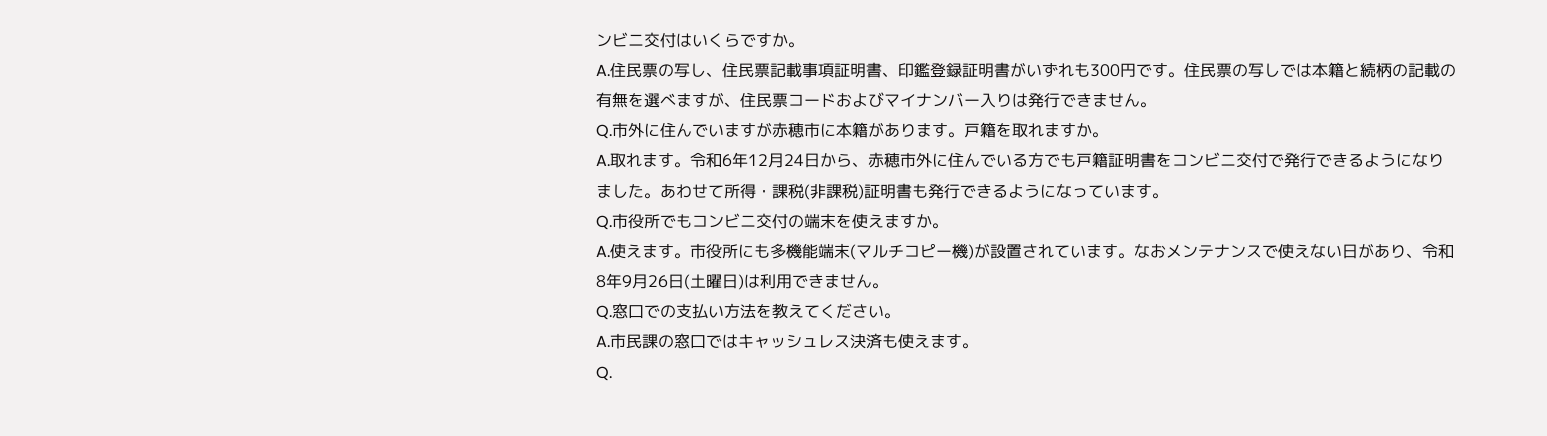ンビニ交付はいくらですか。
A.住民票の写し、住民票記載事項証明書、印鑑登録証明書がいずれも300円です。住民票の写しでは本籍と続柄の記載の有無を選べますが、住民票コードおよびマイナンバー入りは発行できません。
Q.市外に住んでいますが赤穂市に本籍があります。戸籍を取れますか。
A.取れます。令和6年12月24日から、赤穂市外に住んでいる方でも戸籍証明書をコンビニ交付で発行できるようになりました。あわせて所得・課税(非課税)証明書も発行できるようになっています。
Q.市役所でもコンビニ交付の端末を使えますか。
A.使えます。市役所にも多機能端末(マルチコピー機)が設置されています。なおメンテナンスで使えない日があり、令和8年9月26日(土曜日)は利用できません。
Q.窓口での支払い方法を教えてください。
A.市民課の窓口ではキャッシュレス決済も使えます。
Q.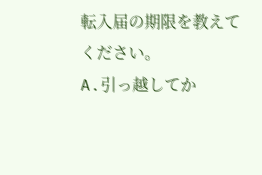転入届の期限を教えてください。
A.引っ越してか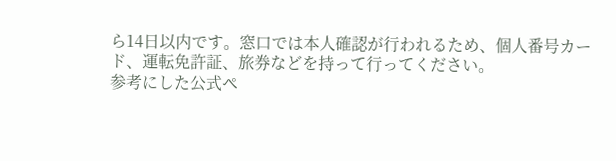ら14日以内です。窓口では本人確認が行われるため、個人番号カード、運転免許証、旅券などを持って行ってください。
参考にした公式ペ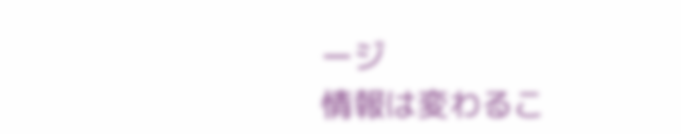ージ
情報は変わるこ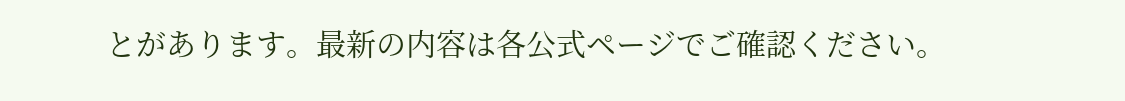とがあります。最新の内容は各公式ページでご確認ください。